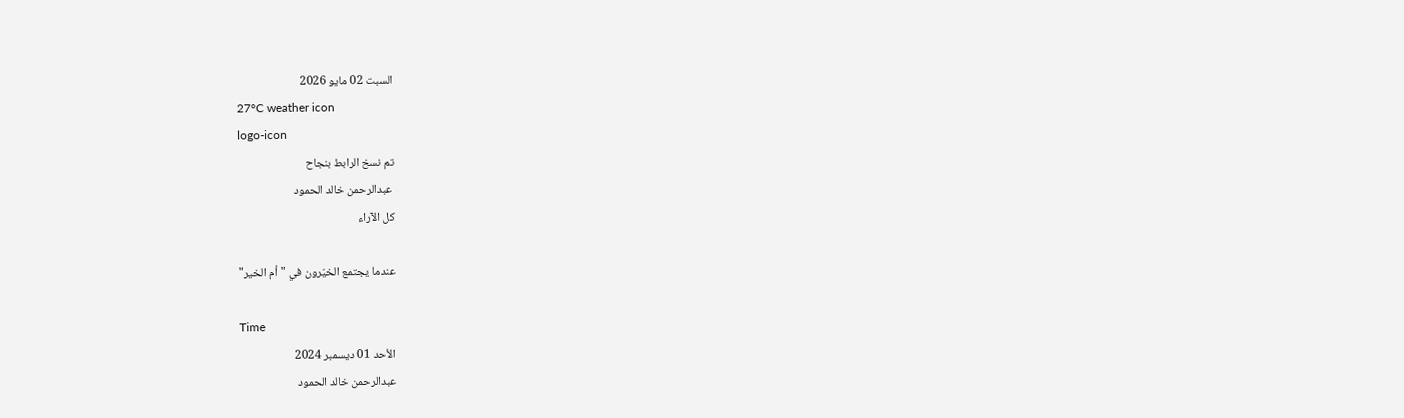السبت 02 مايو 2026
27°C weather icon
logo-icon
تم نسخ الرابط بنجاح
 عبدالرحمن خالد الحمود
كل الآراء

عندما يجتمع الخيّرون في "أم الخير"

Time
الأحد 01 ديسمبر 2024
عبدالرحمن خالد الحمود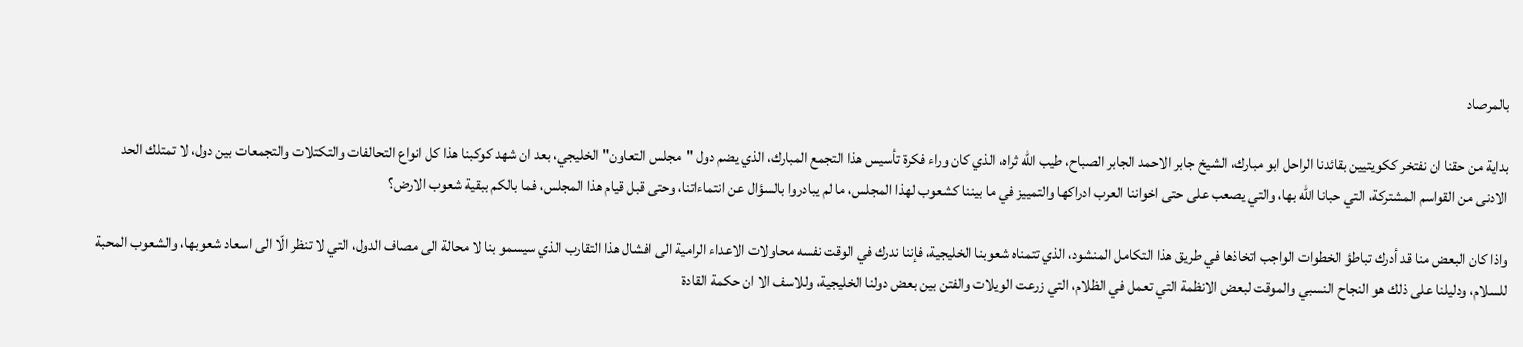بالمرصاد

بداية من حقنا ان نفتخر ككويتيين بقائدنا الراحل ابو مبارك، الشيخ جابر الاحمد الجابر الصباح، طيب الله ثراه، الذي كان وراء فكرة تأسيس هذا التجمع المبارك، الذي يضم دول "مجلس التعاون" الخليجي، بعد ان شهد كوكبنا هذا كل انواع التحالفات والتكتلات والتجمعات بين دول، لا تمتلك الحد الادنى من القواسم المشتركة، التي حبانا الله بها، والتي يصعب على حتى اخواننا العرب ادراكها والتمييز في ما بيننا كشعوب لهذا المجلس، ما لم يبادروا بالسؤال عن انتماءاتنا، وحتى قبل قيام هذا المجلس، فما بالكم ببقية شعوب الارض؟

واذا كان البعض منا قد أدرك تباطؤ الخطوات الواجب اتخاذها في طريق هذا التكامل المنشود، الذي تتمناه شعوبنا الخليجية، فإننا ندرك في الوقت نفسه محاولات الاعداء الرامية الى افشال هذا التقارب الذي سيسمو بنا لا محالة الى مصاف الدول، التي لا تنظر الّا الى اسعاد شعوبها، والشعوب المحبة للسلام، ودليلنا على ذلك هو النجاح النسبي والموقت لبعض الانظمة التي تعمل في الظلام، التي زرعت الويلات والفتن بين بعض دولنا الخليجية، وللاسف الا ان حكمة القادة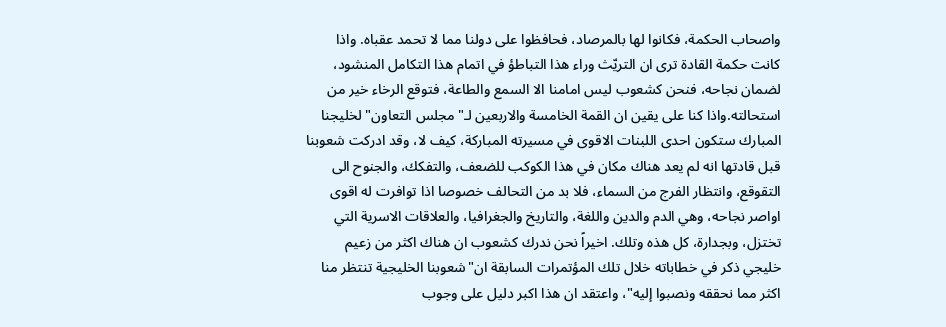واصحاب الحكمة، فكانوا لها بالمرصاد، فحافظوا على دولنا مما لا تحمد عقباه. واذا كانت حكمة القادة ترى ان التريّث وراء هذا التباطؤ في اتمام هذا التكامل المنشود، لضمان نجاحه، فنحن كشعوب ليس امامنا الا السمع والطاعة، فتوقع الرخاء خير من استحالته.واذا كنا على يقين ان القمة الخامسة والاربعين لـ"مجلس التعاون" لخليجنا المبارك ستكون احدى اللبنات الاقوى في مسيرته المباركة، كيف لا، وقد ادركت شعوبنا قبل قادتها انه لم يعد هناك مكان في هذا الكوكب للضعف، والتفكك، والجنوح الى التقوقع، وانتظار الفرج من السماء، فلا بد من التحالف خصوصا اذا توافرت له اقوى اواصر نجاحه، وهي الدم والدين واللغة، والتاريخ والجغرافيا، والعلاقات الاسرية التي تختزل، وبجدارة، كل هذه وتلك. اخيراً نحن ندرك كشعوب ان هناك اكثر من زعيم خليجي ذكر في خطاباته خلال تلك المؤتمرات السابقة ان"شعوبنا الخليجية تنتظر منا اكثر مما نحققه ونصبوا إليه"، واعتقد ان هذا اكبر دليل على وجوب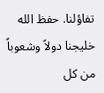تفاؤلنا. حفظ الله خليجنا دولاً وشعوباً من كل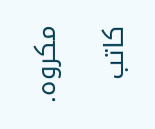مكروه.

كاتب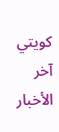كويتي
آخر الأخبار